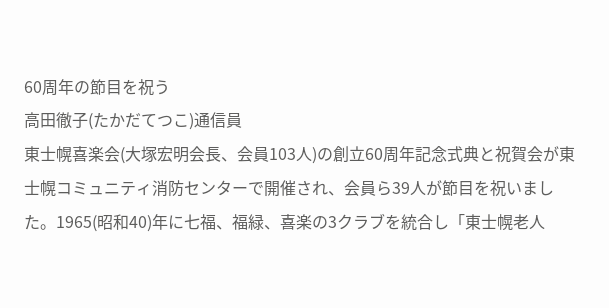60周年の節目を祝う
高田徹子(たかだてつこ)通信員
東士幌喜楽会(大塚宏明会長、会員103人)の創立60周年記念式典と祝賀会が東士幌コミュニティ消防センターで開催され、会員ら39人が節目を祝いました。1965(昭和40)年に七福、福緑、喜楽の3クラブを統合し「東士幌老人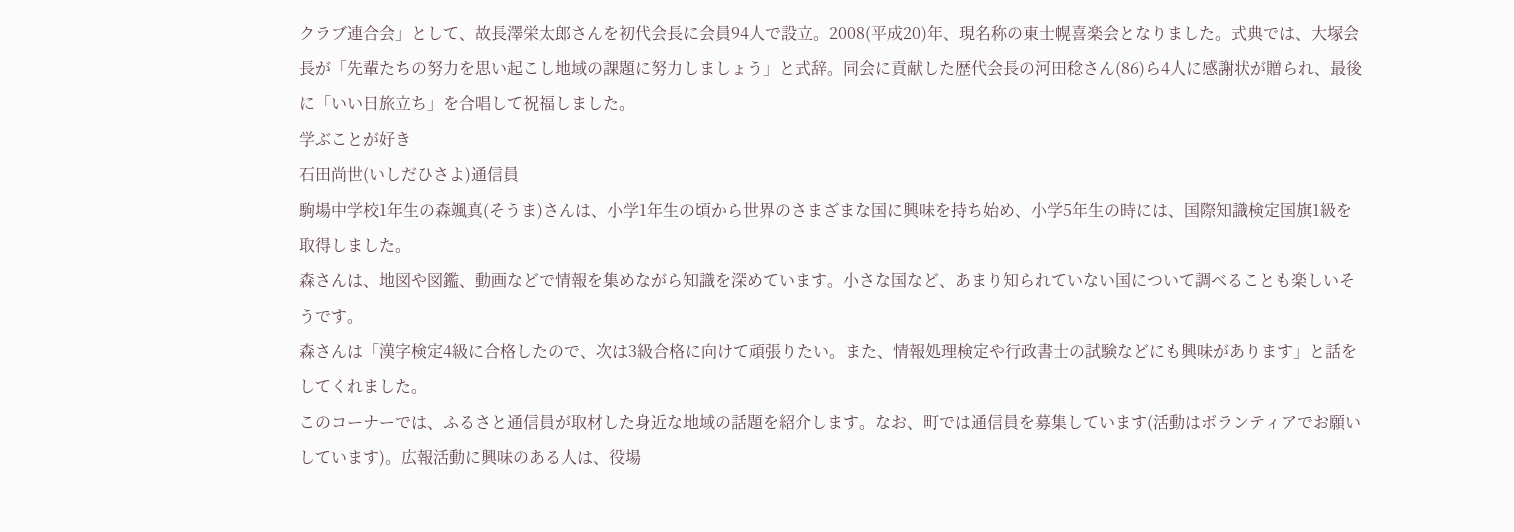クラブ連合会」として、故長澤栄太郎さんを初代会長に会員94人で設立。2008(平成20)年、現名称の東士幌喜楽会となりました。式典では、大塚会長が「先輩たちの努力を思い起こし地域の課題に努力しましょう」と式辞。同会に貢献した歴代会長の河田稔さん(86)ら4人に感謝状が贈られ、最後に「いい日旅立ち」を合唱して祝福しました。
学ぶことが好き
石田尚世(いしだひさよ)通信員
駒場中学校1年生の森颯真(そうま)さんは、小学1年生の頃から世界のさまざまな国に興味を持ち始め、小学5年生の時には、国際知識検定国旗1級を取得しました。
森さんは、地図や図鑑、動画などで情報を集めながら知識を深めています。小さな国など、あまり知られていない国について調べることも楽しいそうです。
森さんは「漢字検定4級に合格したので、次は3級合格に向けて頑張りたい。また、情報処理検定や行政書士の試験などにも興味があります」と話をしてくれました。
このコーナーでは、ふるさと通信員が取材した身近な地域の話題を紹介します。なお、町では通信員を募集しています(活動はボランティアでお願いしています)。広報活動に興味のある人は、役場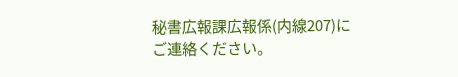秘書広報課広報係(内線207)にご連絡ください。